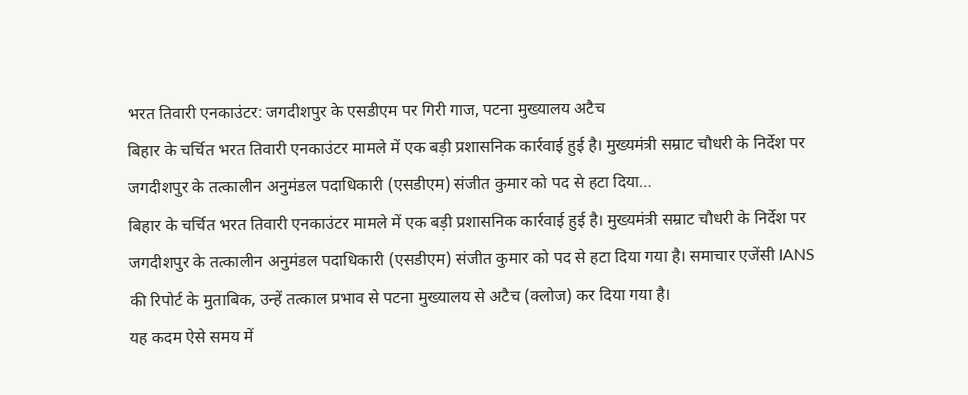भरत तिवारी एनकाउंटर: जगदीशपुर के एसडीएम पर गिरी गाज, पटना मुख्यालय अटैच
बिहार के चर्चित भरत तिवारी एनकाउंटर मामले में एक बड़ी प्रशासनिक कार्रवाई हुई है। मुख्यमंत्री सम्राट चौधरी के निर्देश पर जगदीशपुर के तत्कालीन अनुमंडल पदाधिकारी (एसडीएम) संजीत कुमार को पद से हटा दिया…
बिहार के चर्चित भरत तिवारी एनकाउंटर मामले में एक बड़ी प्रशासनिक कार्रवाई हुई है। मुख्यमंत्री सम्राट चौधरी के निर्देश पर जगदीशपुर के तत्कालीन अनुमंडल पदाधिकारी (एसडीएम) संजीत कुमार को पद से हटा दिया गया है। समाचार एजेंसी IANS की रिपोर्ट के मुताबिक, उन्हें तत्काल प्रभाव से पटना मुख्यालय से अटैच (क्लोज) कर दिया गया है।
यह कदम ऐसे समय में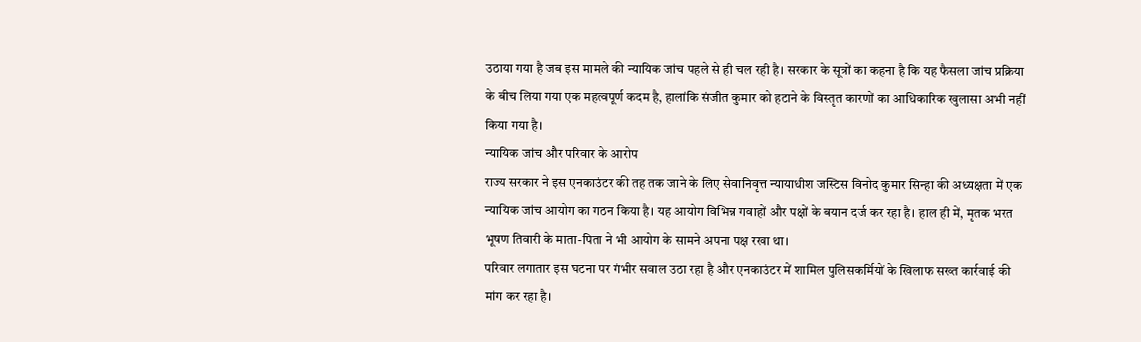उठाया गया है जब इस मामले की न्यायिक जांच पहले से ही चल रही है। सरकार के सूत्रों का कहना है कि यह फैसला जांच प्रक्रिया के बीच लिया गया एक महत्वपूर्ण कदम है, हालांकि संजीत कुमार को हटाने के विस्तृत कारणों का आधिकारिक खुलासा अभी नहीं किया गया है।
न्यायिक जांच और परिवार के आरोप
राज्य सरकार ने इस एनकाउंटर की तह तक जाने के लिए सेवानिवृत्त न्यायाधीश जस्टिस विनोद कुमार सिन्हा की अध्यक्षता में एक न्यायिक जांच आयोग का गठन किया है। यह आयोग विभिन्न गवाहों और पक्षों के बयान दर्ज कर रहा है। हाल ही में, मृतक भरत भूषण तिवारी के माता-पिता ने भी आयोग के सामने अपना पक्ष रखा था।
परिवार लगातार इस घटना पर गंभीर सवाल उठा रहा है और एनकाउंटर में शामिल पुलिसकर्मियों के खिलाफ सख्त कार्रवाई की मांग कर रहा है।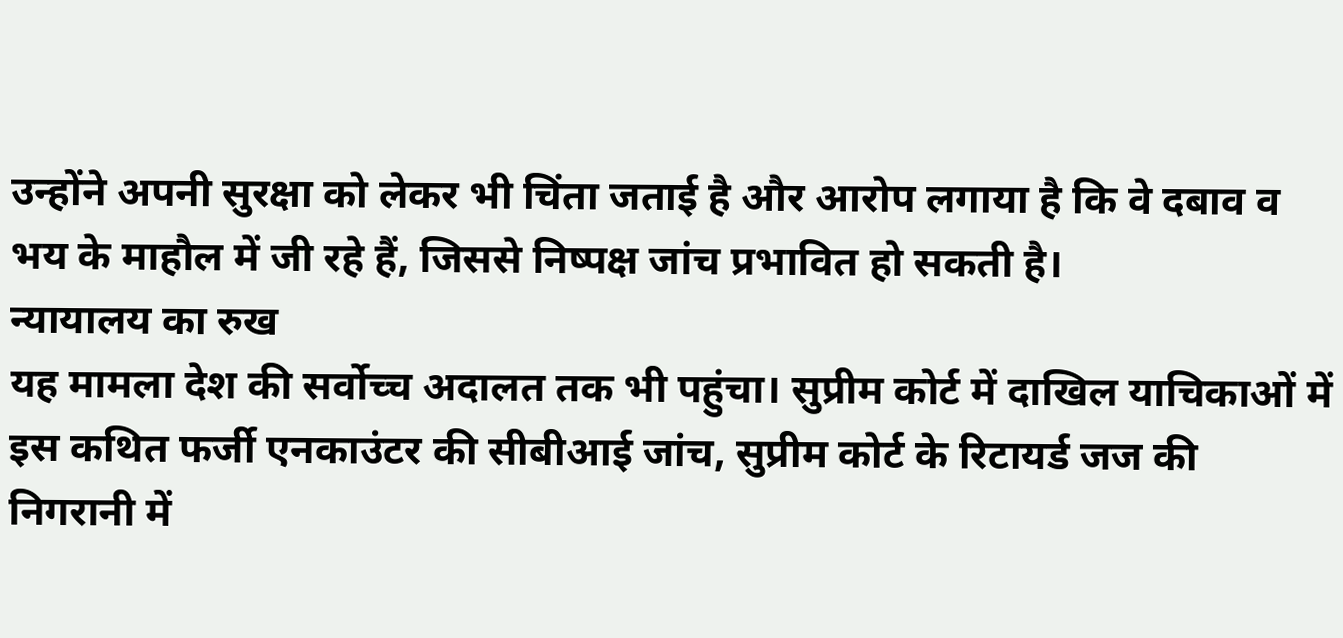उन्होंने अपनी सुरक्षा को लेकर भी चिंता जताई है और आरोप लगाया है कि वे दबाव व भय के माहौल में जी रहे हैं, जिससे निष्पक्ष जांच प्रभावित हो सकती है।
न्यायालय का रुख
यह मामला देश की सर्वोच्च अदालत तक भी पहुंचा। सुप्रीम कोर्ट में दाखिल याचिकाओं में इस कथित फर्जी एनकाउंटर की सीबीआई जांच, सुप्रीम कोर्ट के रिटायर्ड जज की निगरानी में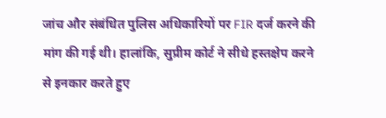जांच और संबंधित पुलिस अधिकारियों पर FIR दर्ज करने की मांग की गई थी। हालांकि, सुप्रीम कोर्ट ने सीधे हस्तक्षेप करने से इनकार करते हुए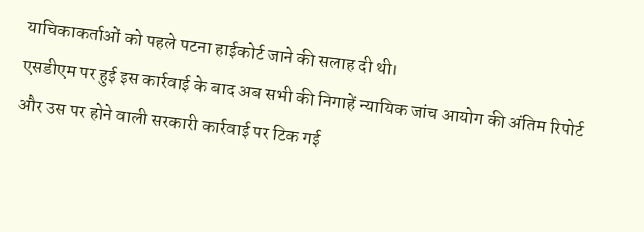याचिकाकर्ताओं को पहले पटना हाईकोर्ट जाने की सलाह दी थी।
एसडीएम पर हुई इस कार्रवाई के बाद अब सभी की निगाहें न्यायिक जांच आयोग की अंतिम रिपोर्ट और उस पर होने वाली सरकारी कार्रवाई पर टिक गई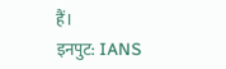हैं।
इनपुट: IANS